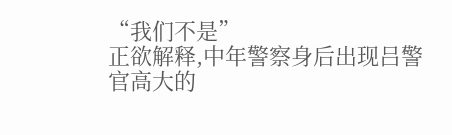“我们不是”
正欲解释,中年警察身后出现吕警官高大的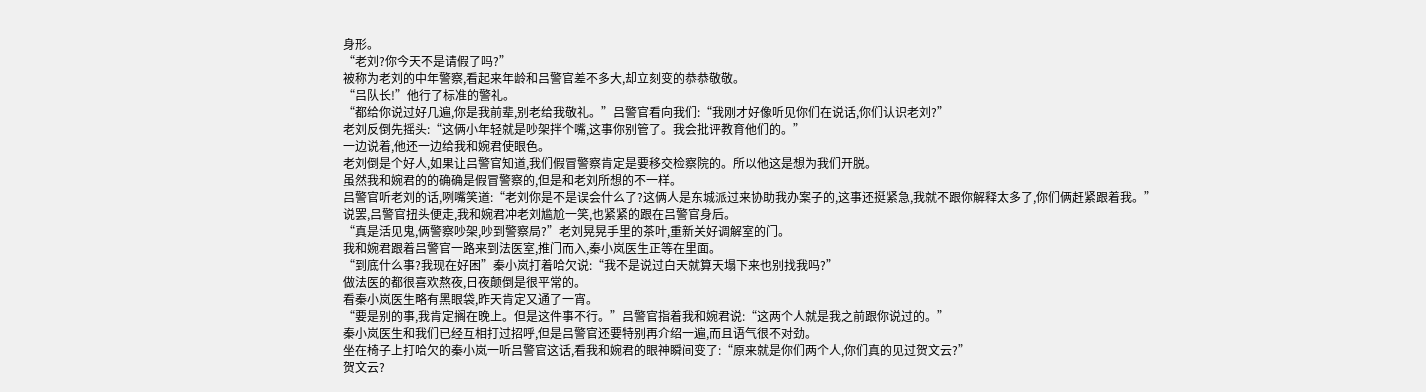身形。
“老刘?你今天不是请假了吗?”
被称为老刘的中年警察,看起来年龄和吕警官差不多大,却立刻变的恭恭敬敬。
“吕队长!”他行了标准的警礼。
“都给你说过好几遍,你是我前辈,别老给我敬礼。”吕警官看向我们:“我刚才好像听见你们在说话,你们认识老刘?”
老刘反倒先摇头:“这俩小年轻就是吵架拌个嘴,这事你别管了。我会批评教育他们的。”
一边说着,他还一边给我和婉君使眼色。
老刘倒是个好人,如果让吕警官知道,我们假冒警察肯定是要移交检察院的。所以他这是想为我们开脱。
虽然我和婉君的的确确是假冒警察的,但是和老刘所想的不一样。
吕警官听老刘的话,咧嘴笑道:“老刘你是不是误会什么了?这俩人是东城派过来协助我办案子的,这事还挺紧急,我就不跟你解释太多了,你们俩赶紧跟着我。”
说罢,吕警官扭头便走,我和婉君冲老刘尴尬一笑,也紧紧的跟在吕警官身后。
“真是活见鬼,俩警察吵架,吵到警察局?”老刘晃晃手里的茶叶,重新关好调解室的门。
我和婉君跟着吕警官一路来到法医室,推门而入,秦小岚医生正等在里面。
“到底什么事?我现在好困”秦小岚打着哈欠说:“我不是说过白天就算天塌下来也别找我吗?”
做法医的都很喜欢熬夜,日夜颠倒是很平常的。
看秦小岚医生略有黑眼袋,昨天肯定又通了一宵。
“要是别的事,我肯定搁在晚上。但是这件事不行。”吕警官指着我和婉君说:“这两个人就是我之前跟你说过的。”
秦小岚医生和我们已经互相打过招呼,但是吕警官还要特别再介绍一遍,而且语气很不对劲。
坐在椅子上打哈欠的秦小岚一听吕警官这话,看我和婉君的眼神瞬间变了:“原来就是你们两个人,你们真的见过贺文云?”
贺文云?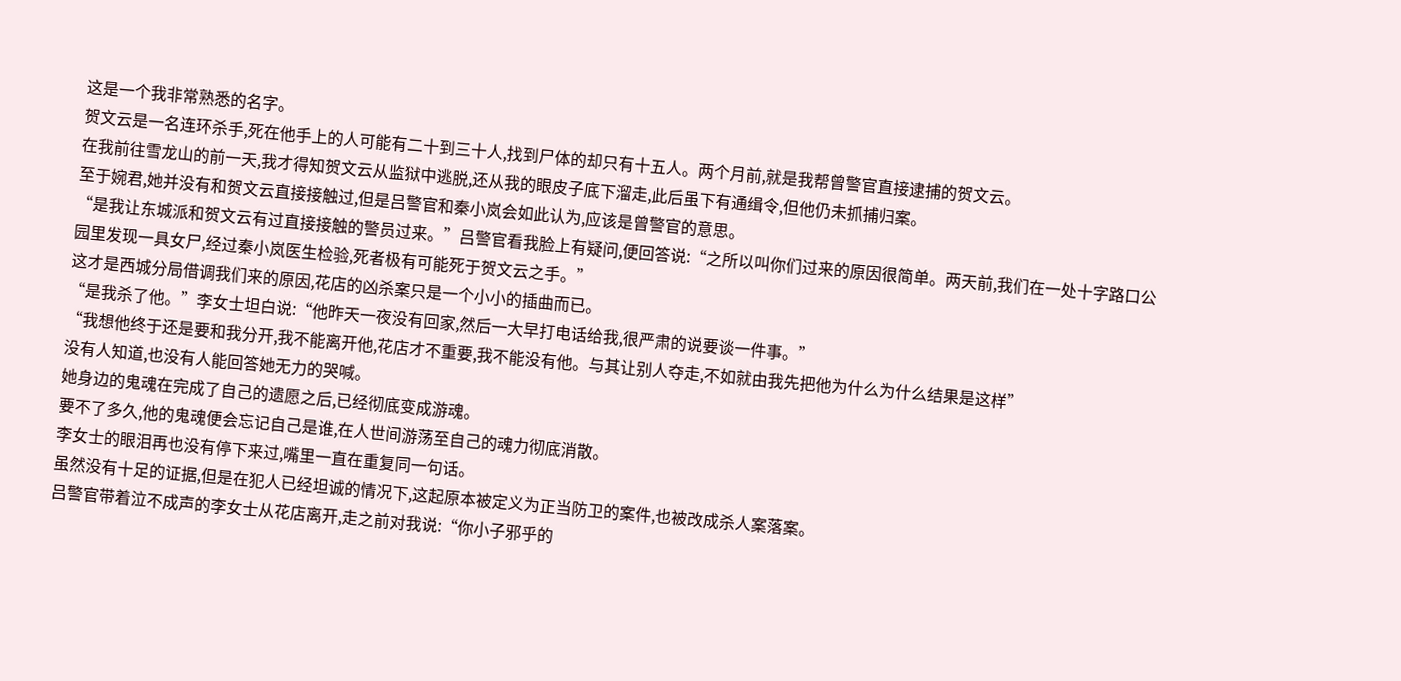这是一个我非常熟悉的名字。
贺文云是一名连环杀手,死在他手上的人可能有二十到三十人,找到尸体的却只有十五人。两个月前,就是我帮曾警官直接逮捕的贺文云。
在我前往雪龙山的前一天,我才得知贺文云从监狱中逃脱,还从我的眼皮子底下溜走,此后虽下有通缉令,但他仍未抓捕归案。
至于婉君,她并没有和贺文云直接接触过,但是吕警官和秦小岚会如此认为,应该是曾警官的意思。
“是我让东城派和贺文云有过直接接触的警员过来。”吕警官看我脸上有疑问,便回答说:“之所以叫你们过来的原因很简单。两天前,我们在一处十字路口公园里发现一具女尸,经过秦小岚医生检验,死者极有可能死于贺文云之手。”
这才是西城分局借调我们来的原因,花店的凶杀案只是一个小小的插曲而已。
“是我杀了他。”李女士坦白说:“他昨天一夜没有回家,然后一大早打电话给我,很严肃的说要谈一件事。”
“我想他终于还是要和我分开,我不能离开他,花店才不重要,我不能没有他。与其让别人夺走,不如就由我先把他为什么为什么结果是这样”
没有人知道,也没有人能回答她无力的哭喊。
她身边的鬼魂在完成了自己的遗愿之后,已经彻底变成游魂。
要不了多久,他的鬼魂便会忘记自己是谁,在人世间游荡至自己的魂力彻底消散。
李女士的眼泪再也没有停下来过,嘴里一直在重复同一句话。
虽然没有十足的证据,但是在犯人已经坦诚的情况下,这起原本被定义为正当防卫的案件,也被改成杀人案落案。
吕警官带着泣不成声的李女士从花店离开,走之前对我说:“你小子邪乎的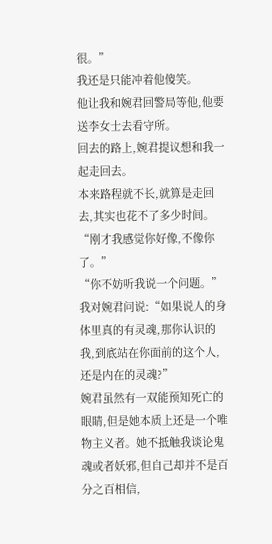很。”
我还是只能冲着他傻笑。
他让我和婉君回警局等他,他要送李女士去看守所。
回去的路上,婉君提议想和我一起走回去。
本来路程就不长,就算是走回去,其实也花不了多少时间。
“刚才我感觉你好像,不像你了。”
“你不妨听我说一个问题。”我对婉君问说:“如果说人的身体里真的有灵魂,那你认识的我,到底站在你面前的这个人,还是内在的灵魂?”
婉君虽然有一双能预知死亡的眼睛,但是她本质上还是一个唯物主义者。她不抵触我谈论鬼魂或者妖邪,但自己却并不是百分之百相信,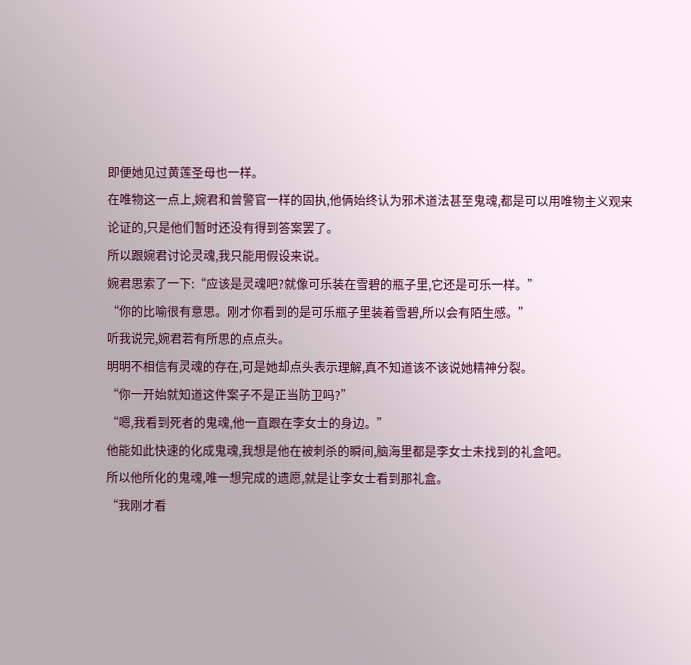即便她见过黄莲圣母也一样。
在唯物这一点上,婉君和曾警官一样的固执,他俩始终认为邪术道法甚至鬼魂,都是可以用唯物主义观来论证的,只是他们暂时还没有得到答案罢了。
所以跟婉君讨论灵魂,我只能用假设来说。
婉君思索了一下:“应该是灵魂吧?就像可乐装在雪碧的瓶子里,它还是可乐一样。”
“你的比喻很有意思。刚才你看到的是可乐瓶子里装着雪碧,所以会有陌生感。”
听我说完,婉君若有所思的点点头。
明明不相信有灵魂的存在,可是她却点头表示理解,真不知道该不该说她精神分裂。
“你一开始就知道这件案子不是正当防卫吗?”
“嗯,我看到死者的鬼魂,他一直跟在李女士的身边。”
他能如此快速的化成鬼魂,我想是他在被刺杀的瞬间,脑海里都是李女士未找到的礼盒吧。
所以他所化的鬼魂,唯一想完成的遗愿,就是让李女士看到那礼盒。
“我刚才看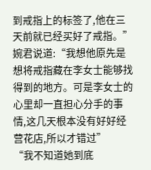到戒指上的标签了,他在三天前就已经买好了戒指。”婉君说道:“我想他原先是想将戒指藏在李女士能够找得到的地方。可是李女士的心里却一直担心分手的事情,这几天根本没有好好经营花店,所以才错过”
“我不知道她到底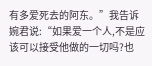有多爱死去的阿东。”我告诉婉君说:“如果爱一个人,不是应该可以接受他做的一切吗?也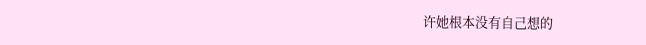许她根本没有自己想的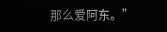那么爱阿东。”